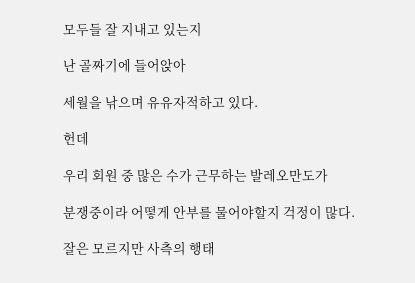모두들 잘 지내고 있는지

난 골짜기에 들어앉아

세월을 낚으며 유유자적하고 있다.

헌데

우리 회원 중 많은 수가 근무하는 발레오만도가

분쟁중이라 어떻게 안부를 물어야할지 걱정이 많다.

잘은 모르지만 사측의 행태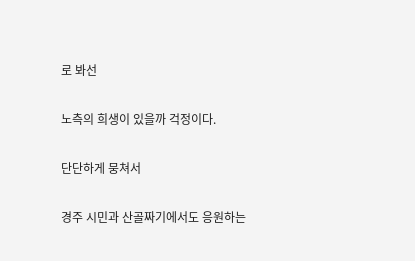로 봐선

노측의 희생이 있을까 걱정이다.

단단하게 뭉쳐서

경주 시민과 산골짜기에서도 응원하는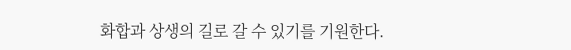화합과 상생의 길로 갈 수 있기를 기원한다.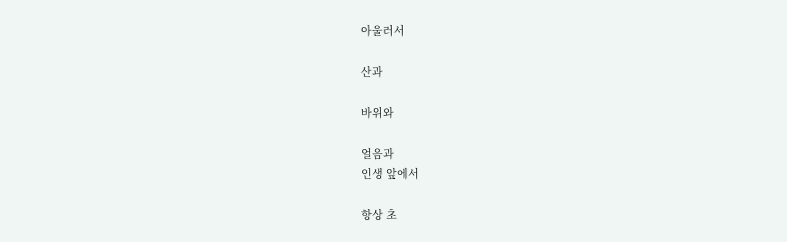아울러서

산과

바위와

얼음과
인생 앞에서

항상 초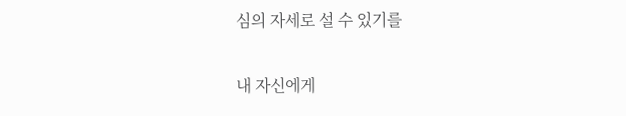심의 자세로 설 수 있기를

내 자신에게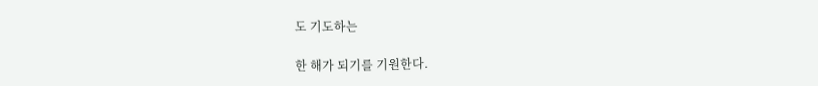도 기도하는

한 해가 되기를 기원한다.